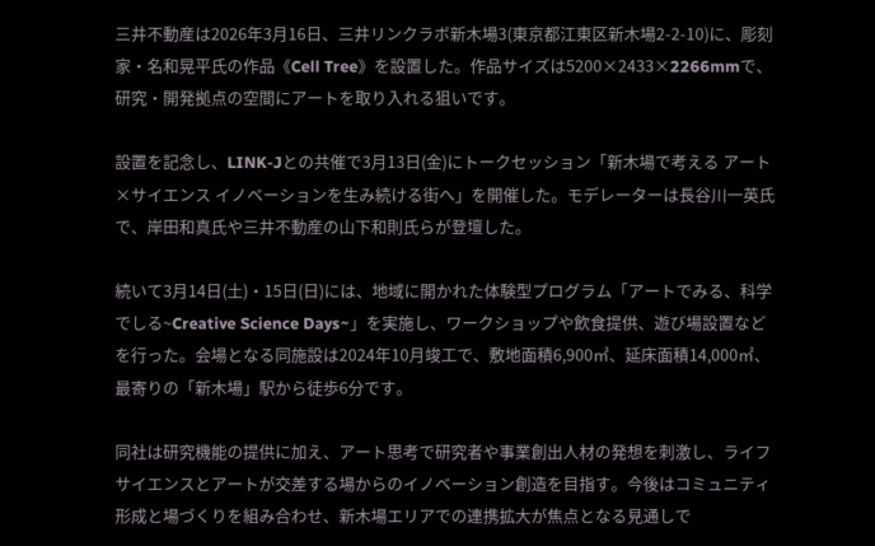三井不動産は2026年3月16日、三井リンクラボ新木場3(東京都江東区新木場2-2-10)に、彫刻家・名和晃平氏の作品《Cell Tree》を設置した。作品サイズは5200×2433×2266mmで、研究・開発拠点の空間にアートを取り入れる狙いです。

設置を記念し、LINK-Jとの共催で3月13日(金)にトークセッション「新木場で考える アート×サイエンス イノベーションを生み続ける街へ」を開催した。モデレーターは長谷川一英氏で、岸田和真氏や三井不動産の山下和則氏らが登壇した。

続いて3月14日(土)・15日(日)には、地域に開かれた体験型プログラム「アートでみる、科学でしる~Creative Science Days~」を実施し、ワークショップや飲食提供、遊び場設置などを行った。会場となる同施設は2024年10月竣工で、敷地面積6,900㎡、延床面積14,000㎡、最寄りの「新木場」駅から徒歩6分です。

同社は研究機能の提供に加え、アート思考で研究者や事業創出人材の発想を刺激し、ライフサイエンスとアートが交差する場からのイノベーション創造を目指す。今後はコミュニティ形成と場づくりを組み合わせ、新木場エリアでの連携拡大が焦点となる見通しで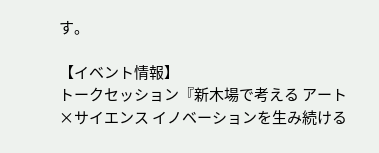す。

【イベント情報】
トークセッション『新木場で考える アート×サイエンス イノベーションを生み続ける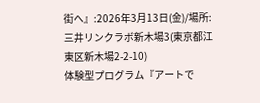街へ』:2026年3月13日(金)/場所:三井リンクラボ新木場3(東京都江東区新木場2-2-10)
体験型プログラム『アートで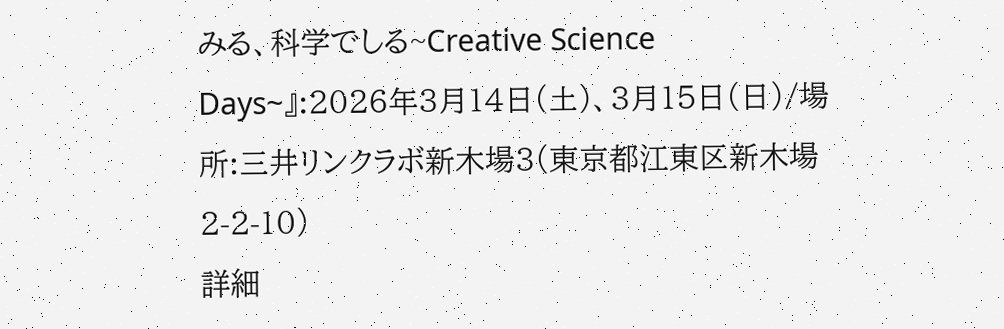みる、科学でしる~Creative Science Days~』:2026年3月14日(土)、3月15日(日)/場所:三井リンクラボ新木場3(東京都江東区新木場2-2-10)
詳細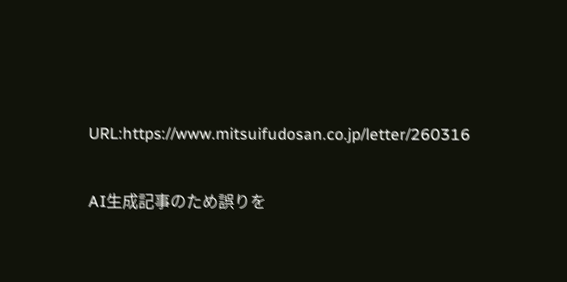URL:https://www.mitsuifudosan.co.jp/letter/260316

AI生成記事のため誤りを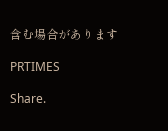含む場合があります

PRTIMES

Share.